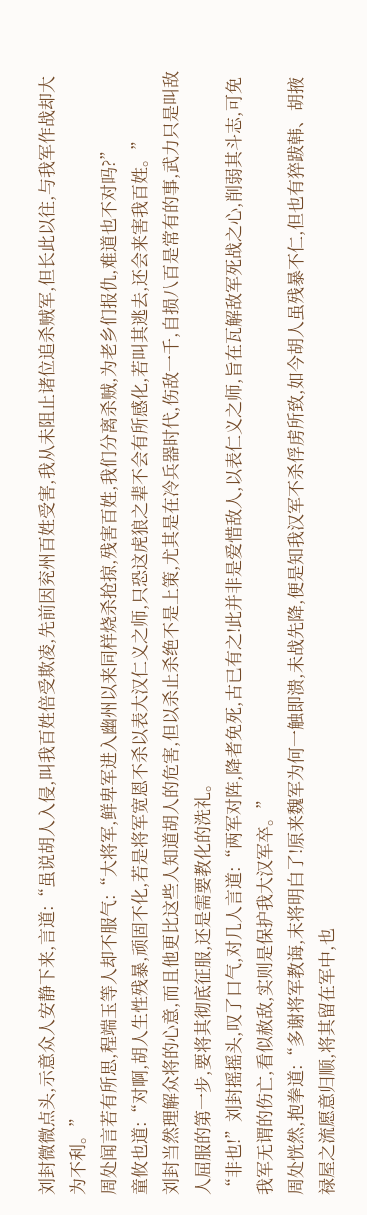刘封微微点头,示意众人安静下来,言道:“虽说胡人入侵,叫我百姓倍受欺凌,先前因兖州百姓受害,我从未阻止诸位追杀贼军,但长此以往,与我军作战却大为不利。”
周处闻言若有所思,程端玉等人却不服气:“大将军,鲜卑军进入幽州以来同样烧杀抢掠,残害百姓,我们分离杀贼,为老乡们报仇,难道也不对吗?”
童攸也道:“对啊,胡人生性残暴,顽固不化,若是将军宽恩不杀以表大汉仁义之师,只恐这虎狼之辈不会有所感化,若叫其逃去,还会来害我百姓。”
刘封当然理解众将的心意,而且他更比这些人知道胡人的危害,但以杀止杀绝不是上策,尤其是在冷兵器时代,伤敌一千,自损八百是常有的事,武力只是叫敌人屈服的第一步,要将其彻底征服,还是需要教化的洗礼。
“非也!”刘封摇摇头,叹了口气,对几人言道:“两军对阵,降者免死,古已有之!此并非是爱惜敌人,以表仁义之师,旨在瓦解敌军死战之心,削弱其斗志,可免我军无谓的伤亡,看似赦敌,实则是保护我大汉军卒。”
周处恍然,抱拳道:“多谢将军教诲,末将明白了!原来魏军为何一触即溃,未战先降,便是知我汉军不杀俘虏所致,如今胡人虽残暴不仁,但也有猝跋韩、胡掖禄屋之流愿意归顺,将其留在军中,也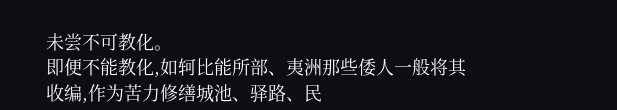未尝不可教化。
即便不能教化,如轲比能所部、夷洲那些倭人一般将其收编,作为苦力修缮城池、驿路、民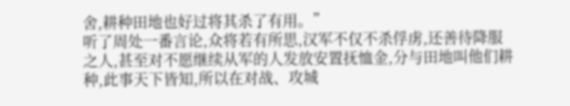舍,耕种田地也好过将其杀了有用。”
听了周处一番言论,众将若有所思,汉军不仅不杀俘虏,还善待降服之人,甚至对不愿继续从军的人发放安置抚恤金,分与田地叫他们耕种,此事天下皆知,所以在对战、攻城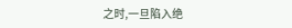之时,一旦陷入绝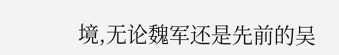境,无论魏军还是先前的吴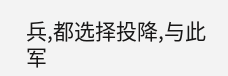兵,都选择投降,与此军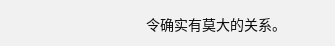令确实有莫大的关系。